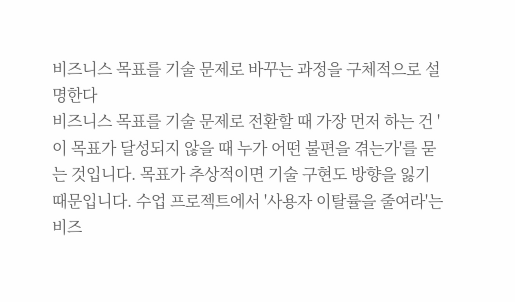비즈니스 목표를 기술 문제로 바꾸는 과정을 구체적으로 설명한다
비즈니스 목표를 기술 문제로 전환할 때 가장 먼저 하는 건 '이 목표가 달성되지 않을 때 누가 어떤 불편을 겪는가'를 묻는 것입니다. 목표가 추상적이면 기술 구현도 방향을 잃기 때문입니다. 수업 프로젝트에서 '사용자 이탈률을 줄여라'는 비즈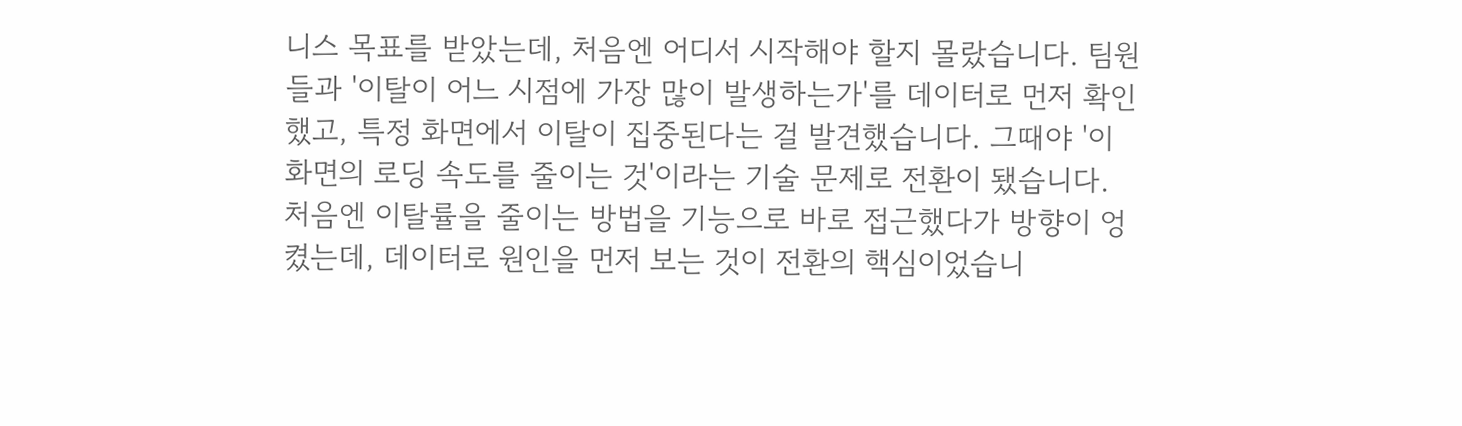니스 목표를 받았는데, 처음엔 어디서 시작해야 할지 몰랐습니다. 팀원들과 '이탈이 어느 시점에 가장 많이 발생하는가'를 데이터로 먼저 확인했고, 특정 화면에서 이탈이 집중된다는 걸 발견했습니다. 그때야 '이 화면의 로딩 속도를 줄이는 것'이라는 기술 문제로 전환이 됐습니다. 처음엔 이탈률을 줄이는 방법을 기능으로 바로 접근했다가 방향이 엉켰는데, 데이터로 원인을 먼저 보는 것이 전환의 핵심이었습니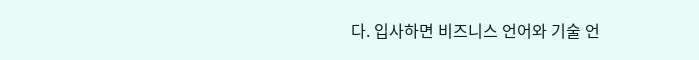다. 입사하면 비즈니스 언어와 기술 언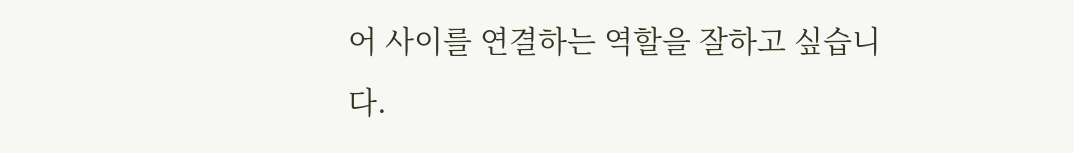어 사이를 연결하는 역할을 잘하고 싶습니다.